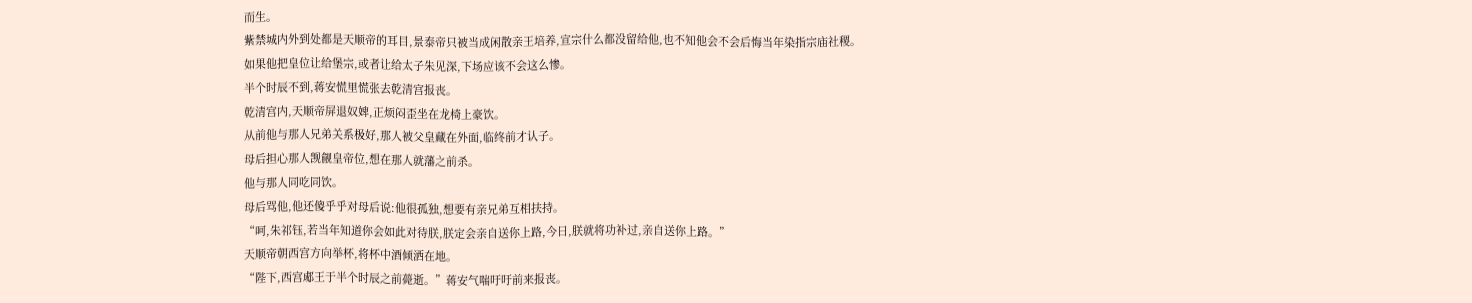而生。
紫禁城内外到处都是天顺帝的耳目,景泰帝只被当成闲散亲王培养,宣宗什么都没留给他,也不知他会不会后悔当年染指宗庙社稷。
如果他把皇位让给堡宗,或者让给太子朱见深,下场应该不会这么惨。
半个时辰不到,蒋安慌里慌张去乾清宫报丧。
乾清宫内,天顺帝屏退奴婢,正烦闷歪坐在龙椅上豪饮。
从前他与那人兄弟关系极好,那人被父皇藏在外面,临终前才认子。
母后担心那人觊觎皇帝位,想在那人就藩之前杀。
他与那人同吃同饮。
母后骂他,他还傻乎乎对母后说:他很孤独,想要有亲兄弟互相扶持。
“呵,朱祁钰,若当年知道你会如此对待朕,朕定会亲自送你上路,今日,朕就将功补过,亲自送你上路。”
天顺帝朝西宫方向举杯,将杯中酒倾洒在地。
“陛下,西宫郕王于半个时辰之前薨逝。”蒋安气喘吁吁前来报丧。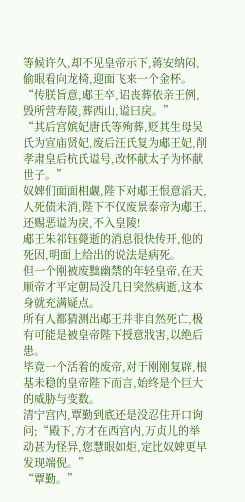等候许久,却不见皇帝示下,蒋安纳闷,偷眼看向龙椅,迎面飞来一个金杯。
“传朕旨意,郕王卒,诏丧葬依亲王例,毁所营寿陵,葬西山,谥曰戾。”
“其后宫嫔妃唐氏等殉葬,贬其生母吴氏为宣庙贤妃,废后汪氏复为郕王妃,削孝肃皇后杭氏谥号,改怀献太子为怀献世子。”
奴婢们面面相觑,陛下对郕王恨意滔天,人死债未消,陛下不仅废景泰帝为郕王,还赐恶谥为戾,不入皇陵!
郕王朱祁钰薨逝的消息很快传开,他的死因,明面上给出的说法是病死。
但一个刚被废黜幽禁的年轻皇帝,在天顺帝才平定朝局没几日突然病逝,这本身就充满疑点。
所有人都猜测出郕王并非自然死亡,极有可能是被皇帝陛下授意戕害,以绝后患。
毕竟一个活着的废帝,对于刚刚复辟,根基未稳的皇帝陛下而言,始终是个巨大的威胁与变数。
清宁宫内,覃勤到底还是没忍住开口询问;“殿下,方才在西宫内,万贞儿的举动甚为怪异,您慧眼如炬,定比奴婢更早发现端倪。”
“覃勤。”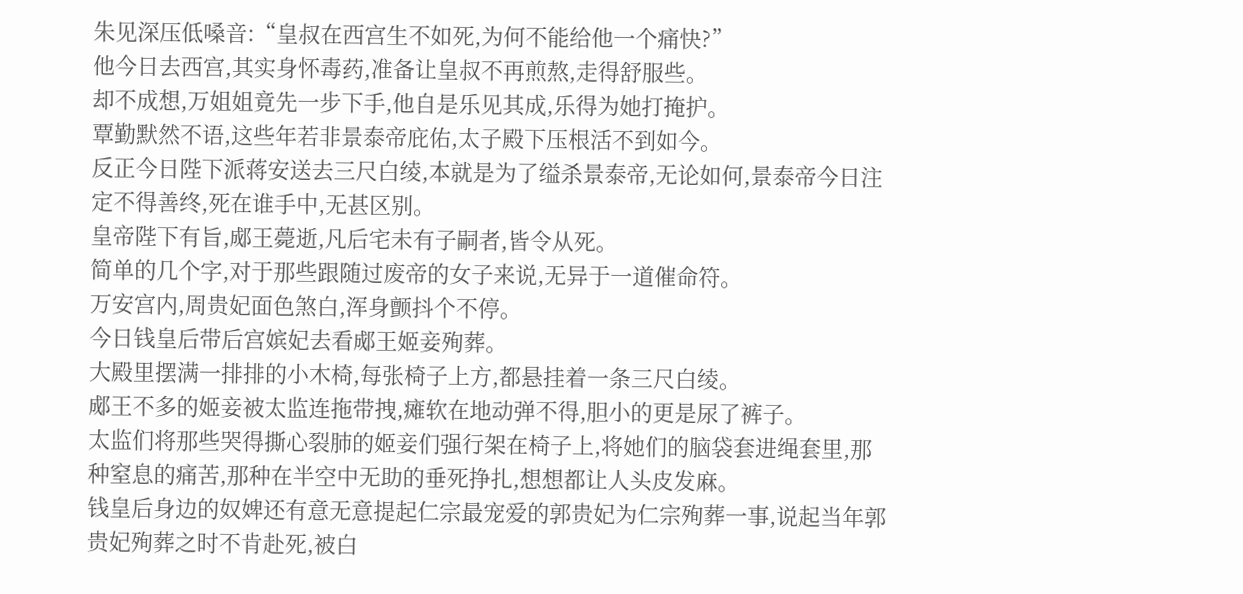朱见深压低嗓音:“皇叔在西宫生不如死,为何不能给他一个痛快?”
他今日去西宫,其实身怀毒药,准备让皇叔不再煎熬,走得舒服些。
却不成想,万姐姐竟先一步下手,他自是乐见其成,乐得为她打掩护。
覃勤默然不语,这些年若非景泰帝庇佑,太子殿下压根活不到如今。
反正今日陛下派蒋安送去三尺白绫,本就是为了缢杀景泰帝,无论如何,景泰帝今日注定不得善终,死在谁手中,无甚区别。
皇帝陛下有旨,郕王薨逝,凡后宅未有子嗣者,皆令从死。
简单的几个字,对于那些跟随过废帝的女子来说,无异于一道催命符。
万安宫内,周贵妃面色煞白,浑身颤抖个不停。
今日钱皇后带后宫嫔妃去看郕王姬妾殉葬。
大殿里摆满一排排的小木椅,每张椅子上方,都悬挂着一条三尺白绫。
郕王不多的姬妾被太监连拖带拽,瘫软在地动弹不得,胆小的更是尿了裤子。
太监们将那些哭得撕心裂肺的姬妾们强行架在椅子上,将她们的脑袋套进绳套里,那种窒息的痛苦,那种在半空中无助的垂死挣扎,想想都让人头皮发麻。
钱皇后身边的奴婢还有意无意提起仁宗最宠爱的郭贵妃为仁宗殉葬一事,说起当年郭贵妃殉葬之时不肯赴死,被白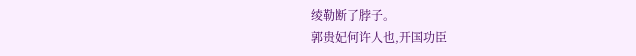绫勒断了脖子。
郭贵妃何许人也,开国功臣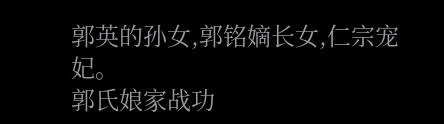郭英的孙女,郭铭嫡长女,仁宗宠妃。
郭氏娘家战功